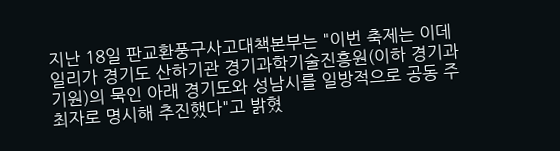지난 18일 판교환풍구사고대책본부는 "이번 축제는 이데일리가 경기도 산하기관 경기과학기술진흥원(이하 경기과기원)의 묵인 아래 경기도와 성남시를 일방적으로 공동 주최자로 명시해 추진했다"고 밝혔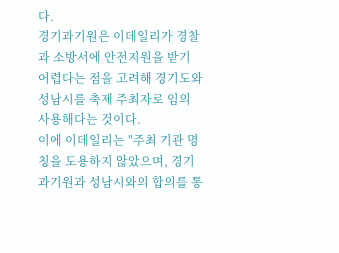다.
경기과기원은 이데일리가 경찰과 소방서에 안전지원을 받기 어렵다는 점을 고려해 경기도와 성남시를 축제 주최자로 임의 사용해다는 것이다.
이에 이데일리는 "주최 기관 명칭을 도용하지 않았으며, 경기과기원과 성남시와의 합의를 통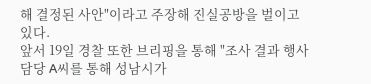해 결정된 사안"이라고 주장해 진실공방을 벌이고 있다.
앞서 19일 경찰 또한 브리핑을 통해 "조사 결과 행사 담당 A씨를 통해 성남시가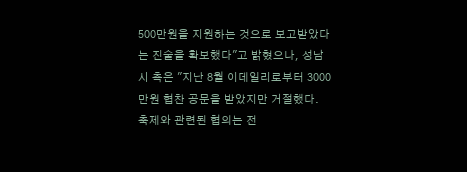500만원을 지원하는 것으로 보고받았다는 진술을 확보했다"고 밝혔으나, 성남시 측은 "지난 8월 이데일리로부터 3000만원 협찬 공문을 받았지만 거절했다. 축제와 관련된 협의는 전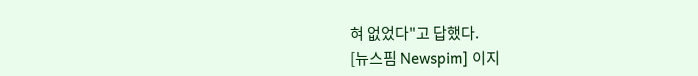혀 없었다"고 답했다.
[뉴스핌 Newspim] 이지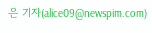은 기자(alice09@newspim.com)